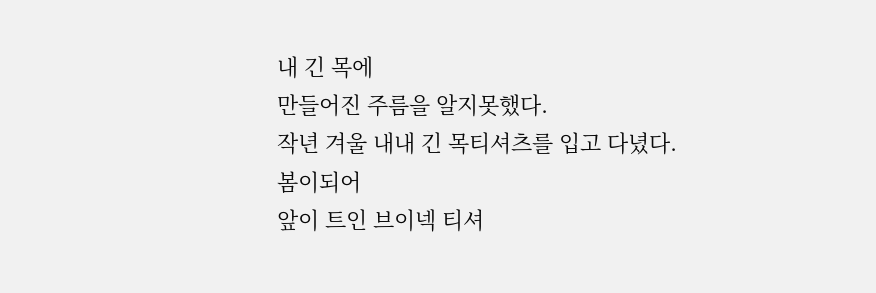내 긴 목에
만들어진 주름을 알지못했다.
작년 겨울 내내 긴 목티셔츠를 입고 다녔다.
봄이되어
앞이 트인 브이넥 티셔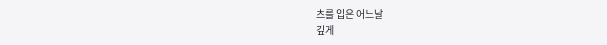츠를 입은 어느날
깊게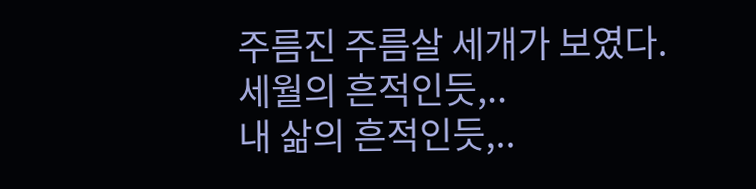주름진 주름살 세개가 보였다.
세월의 흔적인듯,..
내 삶의 흔적인듯,..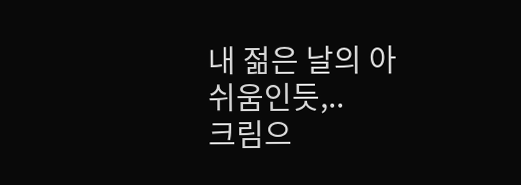내 젊은 날의 아쉬움인듯,..
크림으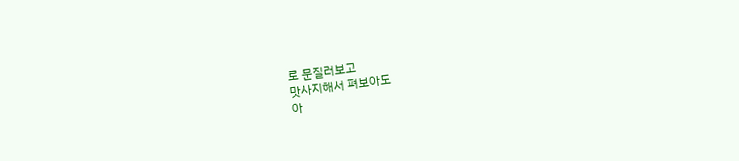로 문질러보고
맛사지해서 펴보아도
아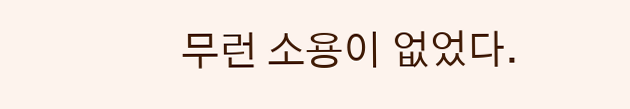무런 소용이 없었다.